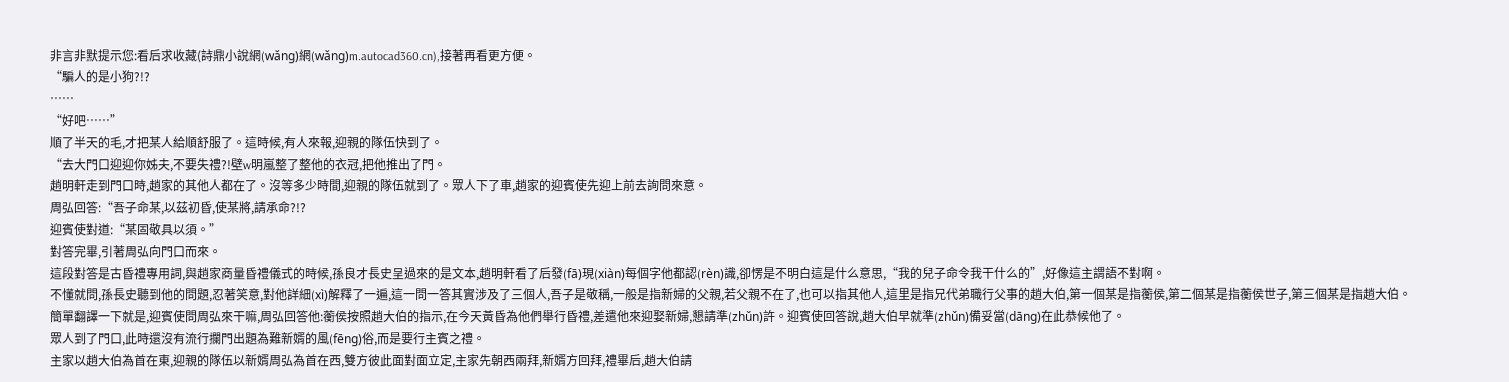非言非默提示您:看后求收藏(詩鼎小說網(wǎng)網(wǎng)m.autocad360.cn),接著再看更方便。
“騙人的是小狗?!?
……
“好吧……”
順了半天的毛,才把某人給順舒服了。這時候,有人來報,迎親的隊伍快到了。
“去大門口迎迎你姊夫,不要失禮?!壁w明嵐整了整他的衣冠,把他推出了門。
趙明軒走到門口時,趙家的其他人都在了。沒等多少時間,迎親的隊伍就到了。眾人下了車,趙家的迎賓使先迎上前去詢問來意。
周弘回答:“吾子命某,以茲初昏,使某將,請承命?!?
迎賓使對道:“某固敬具以須。”
對答完畢,引著周弘向門口而來。
這段對答是古昏禮專用詞,與趙家商量昏禮儀式的時候,孫良才長史呈過來的是文本,趙明軒看了后發(fā)現(xiàn)每個字他都認(rèn)識,卻愣是不明白這是什么意思,“我的兒子命令我干什么的”,好像這主謂語不對啊。
不懂就問,孫長史聽到他的問題,忍著笑意,對他詳細(xì)解釋了一遍,這一問一答其實涉及了三個人,吾子是敬稱,一般是指新婦的父親,若父親不在了,也可以指其他人,這里是指兄代弟職行父事的趙大伯,第一個某是指蘅侯,第二個某是指蘅侯世子,第三個某是指趙大伯。
簡單翻譯一下就是,迎賓使問周弘來干嘛,周弘回答他:蘅侯按照趙大伯的指示,在今天黃昏為他們舉行昏禮,差遣他來迎娶新婦,懇請準(zhǔn)許。迎賓使回答說,趙大伯早就準(zhǔn)備妥當(dāng)在此恭候他了。
眾人到了門口,此時還沒有流行攔門出題為難新婿的風(fēng)俗,而是要行主賓之禮。
主家以趙大伯為首在東,迎親的隊伍以新婿周弘為首在西,雙方彼此面對面立定,主家先朝西兩拜,新婿方回拜,禮畢后,趙大伯請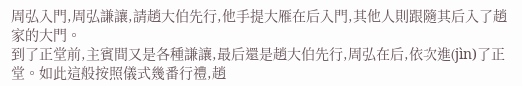周弘入門,周弘謙讓,請趙大伯先行,他手提大雁在后入門,其他人則跟隨其后入了趙家的大門。
到了正堂前,主賓間又是各種謙讓,最后還是趙大伯先行,周弘在后,依次進(jìn)了正堂。如此這般按照儀式幾番行禮,趙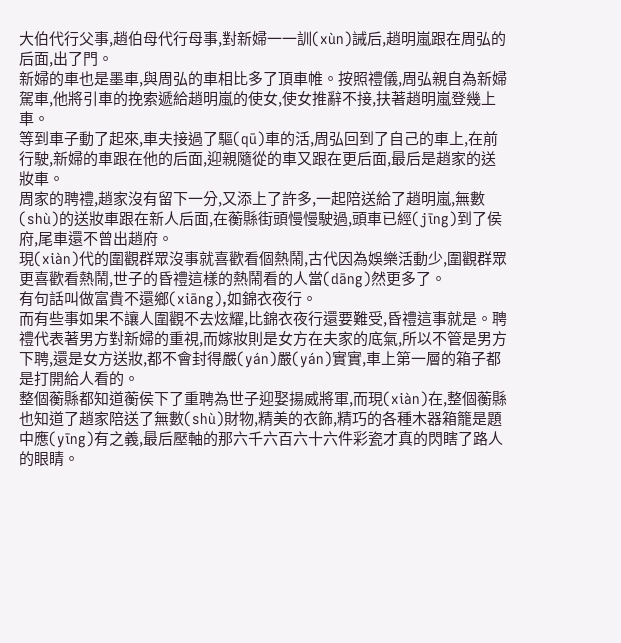大伯代行父事,趙伯母代行母事,對新婦一一訓(xùn)誡后,趙明嵐跟在周弘的后面,出了門。
新婦的車也是墨車,與周弘的車相比多了頂車帷。按照禮儀,周弘親自為新婦駕車,他將引車的挽索遞給趙明嵐的使女,使女推辭不接,扶著趙明嵐登幾上車。
等到車子動了起來,車夫接過了驅(qū)車的活,周弘回到了自己的車上,在前行駛,新婦的車跟在他的后面,迎親隨從的車又跟在更后面,最后是趙家的送妝車。
周家的聘禮,趙家沒有留下一分,又添上了許多,一起陪送給了趙明嵐,無數(shù)的送妝車跟在新人后面,在蘅縣街頭慢慢駛過,頭車已經(jīng)到了侯府,尾車還不曾出趙府。
現(xiàn)代的圍觀群眾沒事就喜歡看個熱鬧,古代因為娛樂活動少,圍觀群眾更喜歡看熱鬧,世子的昏禮這樣的熱鬧看的人當(dāng)然更多了。
有句話叫做富貴不還鄉(xiāng),如錦衣夜行。
而有些事如果不讓人圍觀不去炫耀,比錦衣夜行還要難受,昏禮這事就是。聘禮代表著男方對新婦的重視,而嫁妝則是女方在夫家的底氣,所以不管是男方下聘,還是女方送妝,都不會封得嚴(yán)嚴(yán)實實,車上第一層的箱子都是打開給人看的。
整個蘅縣都知道蘅侯下了重聘為世子迎娶揚威將軍,而現(xiàn)在,整個蘅縣也知道了趙家陪送了無數(shù)財物,精美的衣飾,精巧的各種木器箱籠是題中應(yīng)有之義,最后壓軸的那六千六百六十六件彩瓷才真的閃瞎了路人的眼睛。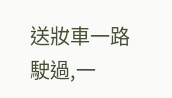送妝車一路駛過,一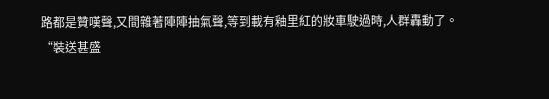路都是贊嘆聲,又間雜著陣陣抽氣聲,等到載有釉里紅的妝車駛過時,人群轟動了。
“裝送甚盛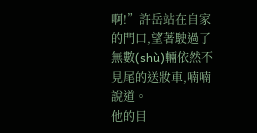啊!”許岳站在自家的門口,望著駛過了無數(shù)輛依然不見尾的送妝車,喃喃說道。
他的目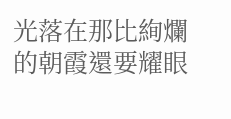光落在那比絢爛的朝霞還要耀眼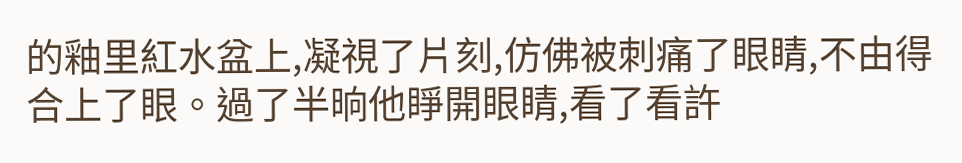的釉里紅水盆上,凝視了片刻,仿佛被刺痛了眼睛,不由得合上了眼。過了半晌他睜開眼睛,看了看許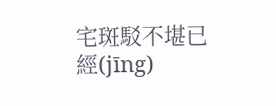宅斑駁不堪已經(jīng)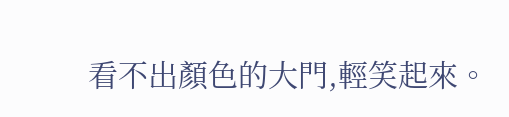看不出顏色的大門,輕笑起來。